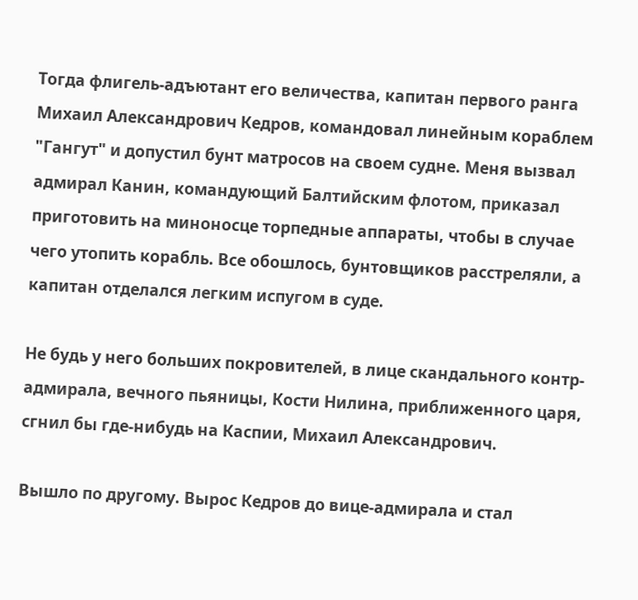Тогда флигель-адъютант его величества, капитан первого ранга Михаил Александрович Кедров, командовал линейным кораблем "Гангут" и допустил бунт матросов на своем судне. Меня вызвал адмирал Канин, командующий Балтийским флотом, приказал приготовить на миноносце торпедные аппараты, чтобы в случае чего утопить корабль. Все обошлось, бунтовщиков расстреляли, а капитан отделался легким испугом в суде.

Не будь у него больших покровителей, в лице скандального контр-адмирала, вечного пьяницы, Кости Нилина, приближенного царя, сгнил бы где-нибудь на Каспии, Михаил Александрович.

Вышло по другому. Вырос Кедров до вице-адмирала и стал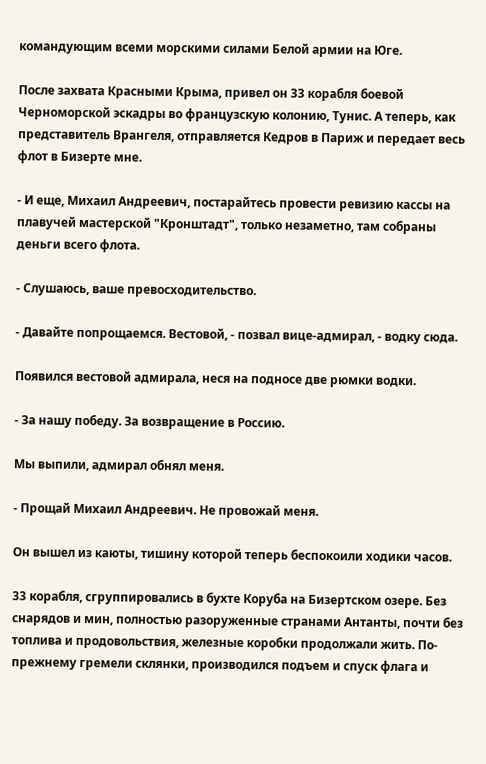командующим всеми морскими силами Белой армии на Юге.

После захвата Красными Крыма, привел он 33 корабля боевой Черноморской эскадры во французскую колонию, Тунис. А теперь, как представитель Врангеля, отправляется Кедров в Париж и передает весь флот в Бизерте мне.

- И еще, Михаил Андреевич, постарайтесь провести ревизию кассы на плавучей мастерской "Кронштадт", только незаметно, там собраны деньги всего флота.

- Слушаюсь, ваше превосходительство.

- Давайте попрощаемся. Вестовой, - позвал вице-адмирал, - водку сюда.

Появился вестовой адмирала, неся на подносе две рюмки водки.

- За нашу победу. За возвращение в Россию.

Мы выпили, адмирал обнял меня.

- Прощай Михаил Андреевич. Не провожай меня.

Он вышел из каюты, тишину которой теперь беспокоили ходики часов.

33 корабля, сгруппировались в бухте Коруба на Бизертском озере. Без снарядов и мин, полностью разоруженные странами Антанты, почти без топлива и продовольствия, железные коробки продолжали жить. По-прежнему гремели склянки, производился подъем и спуск флага и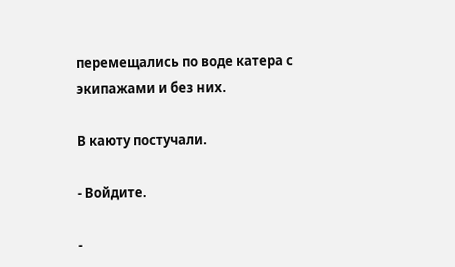перемещались по воде катера с экипажами и без них.

В каюту постучали.

- Войдите.

-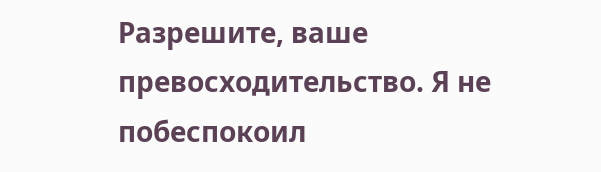Разрешите, ваше превосходительство. Я не побеспокоил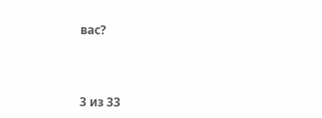вас?



3 из 33